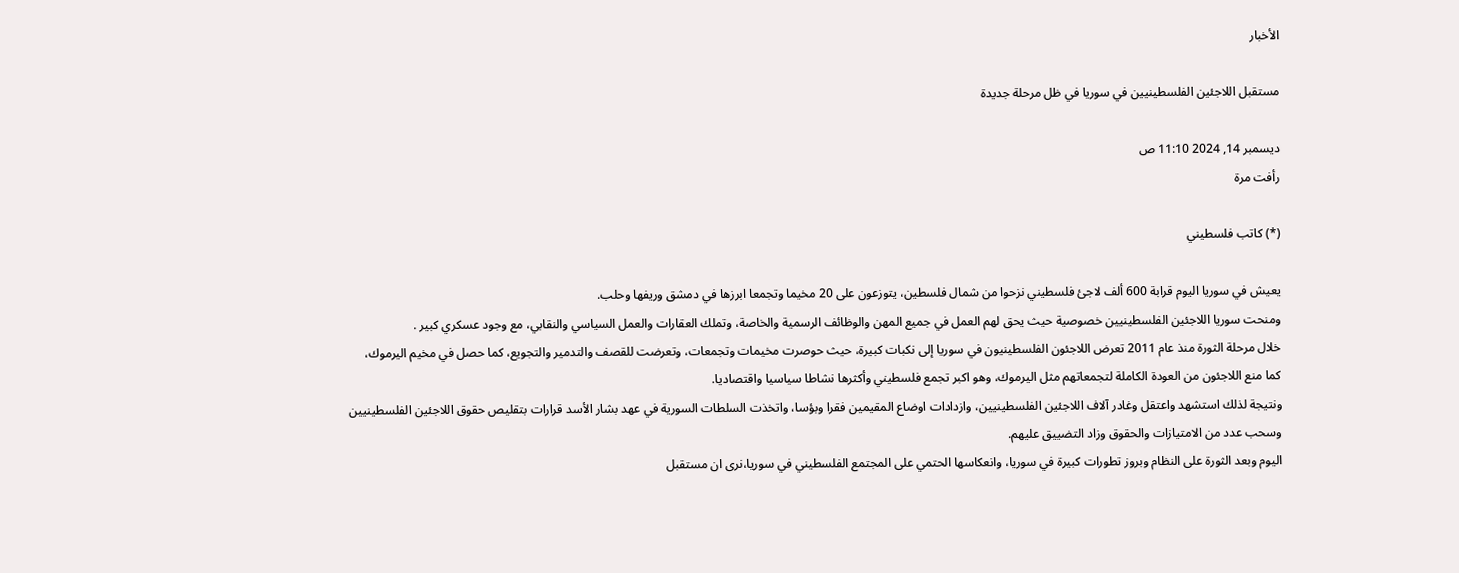الأخبار

مستقبل اللاجئين الفلسطينيين في سوريا في ظل مرحلة جديدة

ديسمبر 14, 2024 11:10 ص
رأفت مرة

(*) كاتب فلسطيني

يعيش في سوريا اليوم قرابة 600 ألف لاجئ فلسطيني نزحوا من شمال فلسطين، يتوزعون على 20 مخيما وتجمعا ابرزها في دمشق وريفها وحلب.
ومنحت سوريا اللاجئين الفلسطينيين خصوصية حيث يحق لهم العمل في جميع المهن والوظائف الرسمية والخاصة، وتملك العقارات والعمل السياسي والنقابي، مع وجود عسكري كبير .
خلال مرحلة الثورة منذ عام 2011 تعرض اللاجئون الفلسطينيون في سوريا إلى نكبات كبيرة، حيث حوصرت مخيمات وتجمعات، وتعرضت للقصف والتدمير والتجويع، كما حصل في مخيم اليرموك، كما منع اللاجئون من العودة الكاملة لتجمعاتهم مثل اليرموك، وهو اكبر تجمع فلسطيني وأكثرها نشاطا سياسيا واقتصاديا.
ونتيجة لذلك استشهد واعتقل وغادر آلاف اللاجئين الفلسطينيين، وازدادات اوضاع المقيمين فقرا وبؤسا، واتخذت السلطات السورية في عهد بشار الأسد قرارات بتقليص حقوق اللاجئين الفلسطينيين وسحب عدد من الامتيازات والحقوق وزاد التضييق عليهم.
اليوم وبعد الثورة على النظام وبروز تطورات كبيرة في سوريا، وانعكاسها الحتمي على المجتمع الفلسطيني في سوريا،نرى ان مستقبل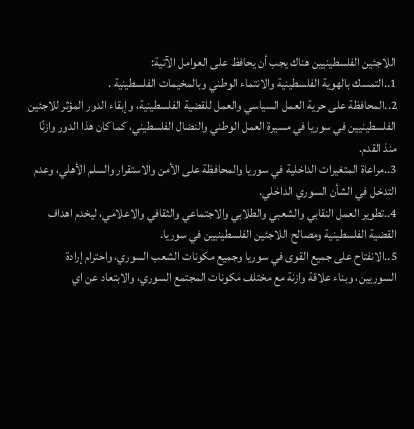اللاجئين الفلسطينيين هناك يجب أن يحافظ على العوامل الآتية:
1..التمسك بالهوية الفلسطينية والانتماء الوطني وبالمخيمات الفلسطينية .
2..المحافظة على حرية العمل السياسي والعمل للقضية الفلسطينية، وإبقاء الدور المؤثر للاجئين الفلسطينيين في سوريا في مسيرة العمل الوطني والنضال الفلسطيني، كما كان هذا الدور وازنًا منذ القدم.
3..مراعاة المتغيرات الداخلية في سوريا والمحافظة على الأمن والاستقرار والسلم الأهلي، وعدم التدخل في الشأن السوري الداخلي.
4..تطوير العمل النقابي والشعبي والطلابي والاجتماعي والثقافي والاعلامي، ليخدم اهداف القضية الفلسطينية ومصالح اللاجئين الفلسطينيين في سوريا.
5..الانفتاح على جميع القوى في سوريا وجميع مكونات الشعب السوري، واحترام إرادة السوريين، وبناء علاقة وازنة مع مختلف مكونات المجتمع السوري، والابتعاد عن اي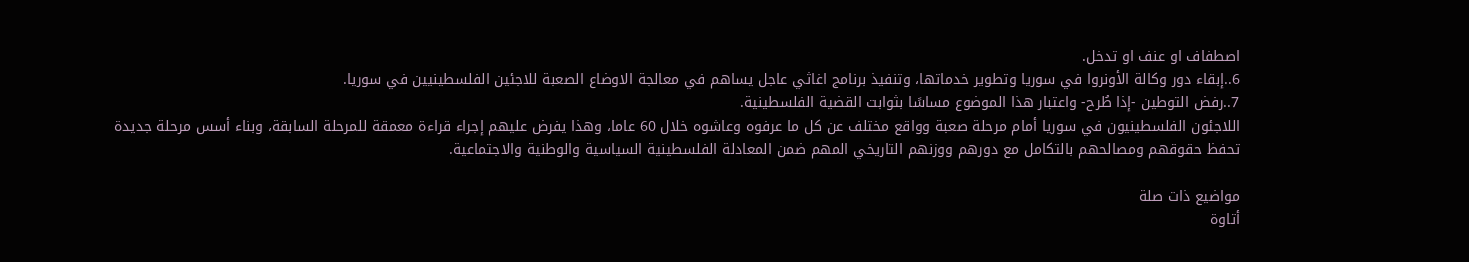اصطفاف او عنف او تدخل.
6..إبقاء دور وكالة الأونروا في سوريا وتطوير خدماتها، وتنفيذ برنامج اغاثي عاجل يساهم في معالجة الاوضاع الصعبة للاجئين الفلسطينيين في سوريا.
7..رفض التوطين -إذا طُرح- واعتبار هذا الموضوع مساسًا بثوابت القضية الفلسطينية.
اللاجئون الفلسطينيون في سوريا أمام مرحلة صعبة وواقع مختلف عن كل ما عرفوه وعاشوه خلال 60 عاما، وهذا يفرض عليهم إجراء قراءة معمقة للمرحلة السابقة، وبناء أسس مرحلة جديدة تحفظ حقوقهم ومصالحهم بالتكامل مع دورهم ووزنهم التاريخي المهم ضمن المعادلة الفلسطينية السياسية والوطنية والاجتماعية.

مواضيع ذات صلة
أتاوة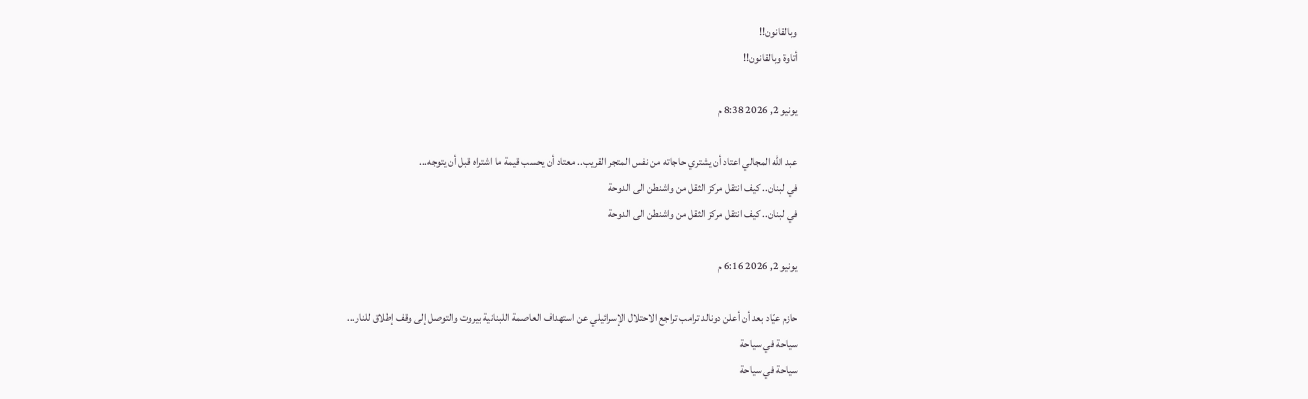وبالقانون!!
أتاوة وبالقانون!!

يونيو 2, 2026 8:38 م

عبد الله المجالي اعتاد أن يشتري حاجاته من نفس المتجر القريب.. معتاد أن يحسب قيمة ما اشتراه قبل أن يتوجه...
في لبنان.. كيف انتقل مركز الثقل من واشنطن الى الدوحة
في لبنان.. كيف انتقل مركز الثقل من واشنطن الى الدوحة

يونيو 2, 2026 6:16 م

حازم عيّاد بعد أن أعلن دونالد ترامب تراجع الاحتلال الإسرائيلي عن استهداف العاصمة اللبنانية بيروت والتوصل إلى وقف إطلاق للنار...
سياحة في سياحة
سياحة في سياحة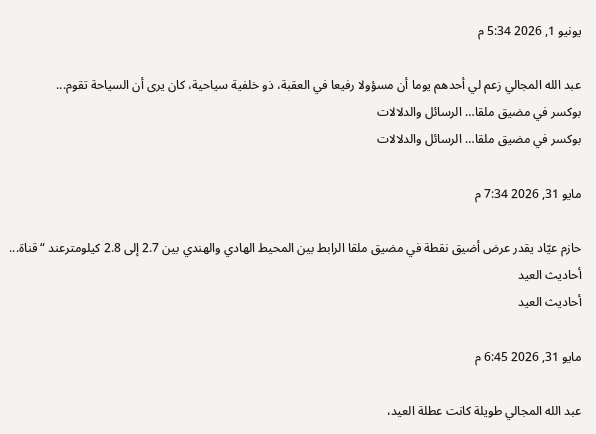يونيو 1, 2026 5:34 م

عبد الله المجالي زعم لي أحدهم يوما أن مسؤولا رفيعا في العقبة، ذو خلفية سياحية، كان يرى أن السياحة تقوم...
بوكسر في مضيق ملقا… الرسائل والدلالات
بوكسر في مضيق ملقا… الرسائل والدلالات

مايو 31, 2026 7:34 م

حازم عيّاد يقدر عرض أضيق نقطة في مضيق ملقا الرابط بين المحيط الهادي والهندي بين 2.7 إلى 2.8 كيلومترعند “قناة...
أحاديث العيد
أحاديث العيد

مايو 31, 2026 6:45 م

عبد الله المجالي طويلة كانت عطلة العيد،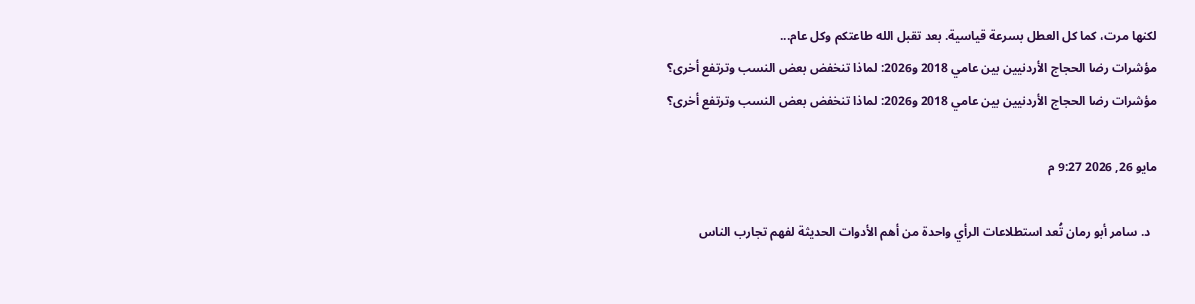لكنها مرت، كما كل العطل بسرعة قياسية. بعد تقبل الله طاعتكم وكل عام...
مؤشرات رضا الحجاج الأردنيين بين عامي 2018 و2026: لماذا تنخفض بعض النسب وترتفع أخرى؟
مؤشرات رضا الحجاج الأردنيين بين عامي 2018 و2026: لماذا تنخفض بعض النسب وترتفع أخرى؟

مايو 26, 2026 9:27 م

  د. سامر أبو رمان تُعد استطلاعات الرأي واحدة من أهم الأدوات الحديثة لفهم تجارب الناس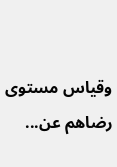وقياس مستوى رضاهم عن...